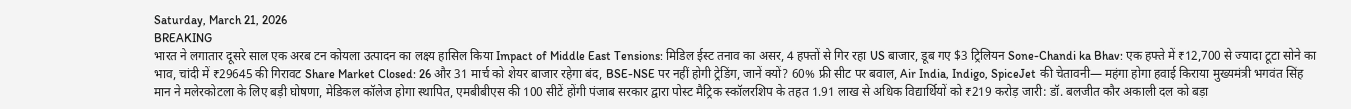Saturday, March 21, 2026
BREAKING
भारत ने लगातार दूसरे साल एक अरब टन कोयला उत्पादन का लक्ष्य हासिल किया Impact of Middle East Tensions: मिडिल ईस्ट तनाव का असर, 4 हफ्तों से गिर रहा US बाजार, डूब गए $3 ट्रिलियन Sone-Chandi ka Bhav: एक हफ्ते में ₹12,700 से ज्यादा टूटा सोने का भाव, चांदी में ₹29645 की गिरावट Share Market Closed: 26 और 31 मार्च को शेयर बाजार रहेगा बंद, BSE-NSE पर नहीं होगी ट्रेडिंग, जानें क्यों? 60% फ्री सीट पर बवाल, Air India, Indigo, SpiceJet की चेतावनी— महंगा होगा हवाई किराया मुख्यमंत्री भगवंत सिंह मान ने मलेरकोटला के लिए बड़ी घोषणा, मेडिकल कॉलेज होगा स्थापित, एमबीबीएस की 100 सीटें होंगी पंजाब सरकार द्वारा पोस्ट मैट्रिक स्कॉलरशिप के तहत 1.91 लाख से अधिक विद्यार्थियों को ₹219 करोड़ जारी: डॉ. बलजीत कौर अकाली दल को बड़ा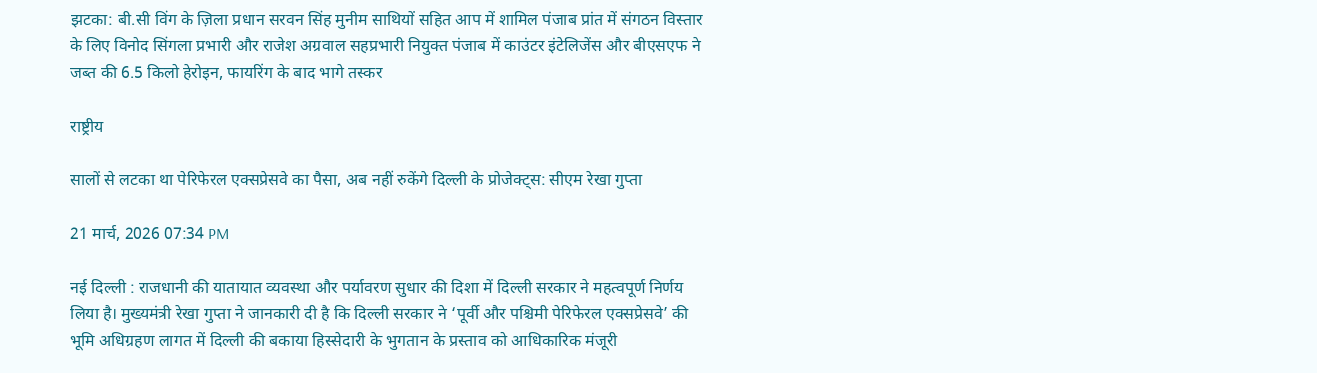झटका: बी.सी विंग के ज़िला प्रधान सरवन सिंह मुनीम साथियों सहित आप में शामिल पंजाब प्रांत में संगठन विस्तार के लिए विनोद सिंगला प्रभारी और राजेश अग्रवाल सहप्रभारी नियुक्त पंजाब में काउंटर इंटेलिजेंस और बीएसएफ ने जब्त की 6.5 किलो हेरोइन, फायरिंग के बाद भागे तस्कर

राष्ट्रीय

सालों से लटका था पेरिफेरल एक्सप्रेसवे का पैसा, अब नहीं रुकेंगे दिल्ली के प्रोजेक्ट्स: सीएम रेखा गुप्ता

21 मार्च, 2026 07:34 PM

नई दिल्ली : राजधानी की यातायात व्यवस्था और पर्यावरण सुधार की दिशा में दिल्ली सरकार ने महत्वपूर्ण निर्णय लिया है। मुख्यमंत्री रेखा गुप्ता ने जानकारी दी है कि दिल्ली सरकार ने ‘पूर्वी और पश्चिमी पेरिफेरल एक्सप्रेसवे’ की भूमि अधिग्रहण लागत में दिल्ली की बकाया हिस्सेदारी के भुगतान के प्रस्ताव को आधिकारिक मंजूरी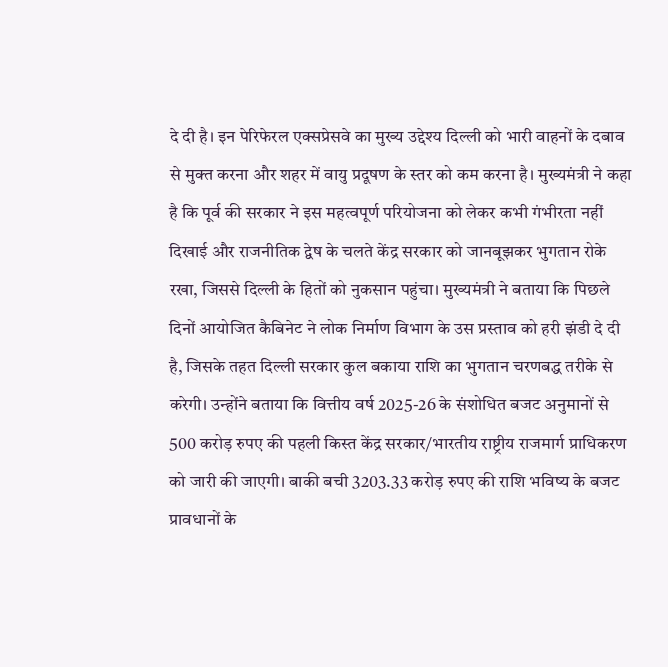दे दी है। इन पेरिफेरल एक्सप्रेसवे का मुख्य उद्देश्य दिल्ली को भारी वाहनों के दबाव से मुक्त करना और शहर में वायु प्रदूषण के स्तर को कम करना है। मुख्यमंत्री ने कहा है कि पूर्व की सरकार ने इस महत्वपूर्ण परियोजना को लेकर कभी गंभीरता नहीं दिखाई और राजनीतिक द्वेष के चलते केंद्र सरकार को जानबूझकर भुगतान रोके रखा, जिससे दिल्ली के हितों को नुकसान पहुंचा। मुख्यमंत्री ने बताया कि पिछले दिनों आयोजित कैबिनेट ने लोक निर्माण विभाग के उस प्रस्ताव को हरी झंडी दे दी है, जिसके तहत दिल्ली सरकार कुल बकाया राशि का भुगतान चरणबद्ध तरीके से करेगी। उन्होंने बताया कि वित्तीय वर्ष 2025-26 के संशोधित बजट अनुमानों से 500 करोड़ रुपए की पहली किस्त केंद्र सरकार/भारतीय राष्ट्रीय राजमार्ग प्राधिकरण को जारी की जाएगी। बाकी बची 3203.33 करोड़ रुपए की राशि भविष्य के बजट प्रावधानों के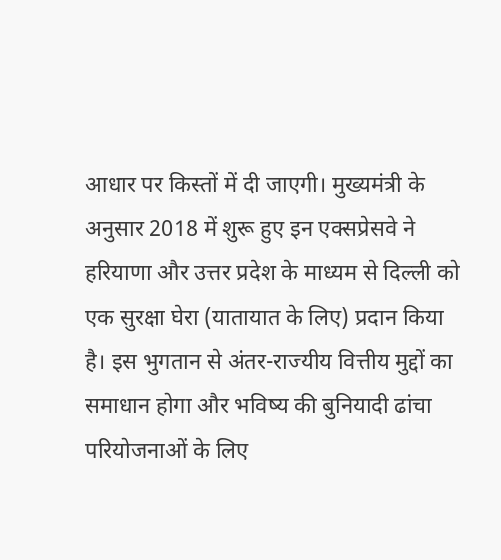आधार पर किस्तों में दी जाएगी। मुख्यमंत्री के अनुसार 2018 में शुरू हुए इन एक्सप्रेसवे ने हरियाणा और उत्तर प्रदेश के माध्यम से दिल्ली को एक सुरक्षा घेरा (यातायात के लिए) प्रदान किया है। इस भुगतान से अंतर-राज्यीय वित्तीय मुद्दों का समाधान होगा और भविष्य की बुनियादी ढांचा परियोजनाओं के लिए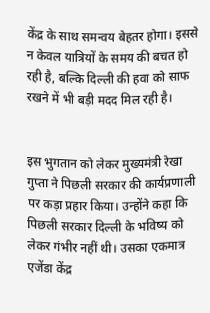केंद्र के साथ समन्वय बेहतर होगा। इससे न केवल यात्रियों के समय की बचत हो रही है, बल्कि दिल्ली की हवा को साफ रखने में भी बड़ी मदद मिल रही है।


इस भुगतान को लेकर मुख्यमंत्री रेखा गुप्ता ने पिछली सरकार की कार्यप्रणाली पर कड़ा प्रहार किया। उन्होंने कहा कि पिछली सरकार दिल्ली के भविष्य को लेकर गंभीर नहीं थी। उसका एकमात्र एजेंडा केंद्र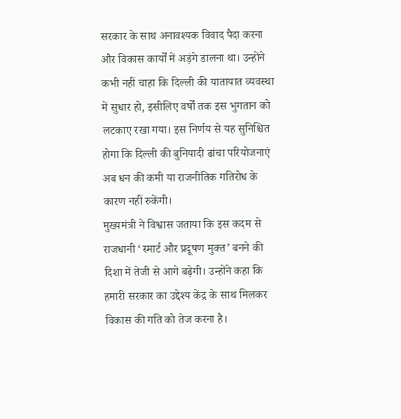सरकार के साथ अनावश्यक विवाद पैदा करना और विकास कार्यों में अड़ंगे डालना था। उन्होंने कभी नहीं चाहा कि दिल्ली की यातायात व्यवस्था में सुधार हो, इसीलिए वर्षों तक इस भुगतान को लटकाए रखा गया। इस निर्णय से यह सुनिश्चित होगा कि दिल्ली की बुनियादी ढांचा परियोजनाएं अब धन की कमी या राजनीतिक गतिरोध के कारण नहीं रुकेंगी।
मुख्यमंत्री ने विश्वास जताया कि इस कदम से राजधानी ‘स्मार्ट और प्रदूषण मुक्त’ बनने की दिशा में तेजी से आगे बढ़ेगी। उन्होंने कहा कि हमारी सरकार का उद्देश्य केंद्र के साथ मिलकर विकास की गति को तेज करना है।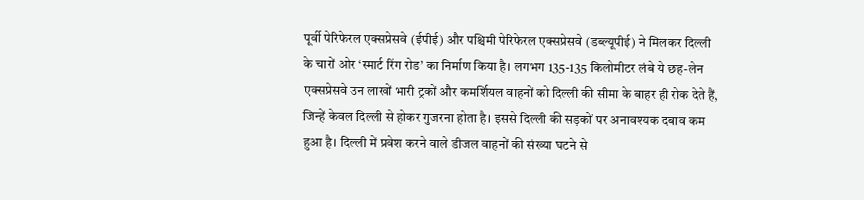पूर्वी पेरिफेरल एक्सप्रेसवे (ईपीई) और पश्चिमी पेरिफेरल एक्सप्रेसवे (डब्ल्यूपीई) ने मिलकर दिल्ली के चारों ओर ‘स्मार्ट रिंग रोड’ का निर्माण किया है। लगभग 135-135 किलोमीटर लंबे ये छह-लेन एक्सप्रेसवे उन लाखों भारी ट्रकों और कमर्शियल वाहनों को दिल्ली की सीमा के बाहर ही रोक देते हैं, जिन्हें केवल दिल्ली से होकर गुजरना होता है। इससे दिल्ली की सड़कों पर अनावश्यक दबाव कम हुआ है। दिल्ली में प्रवेश करने वाले डीजल वाहनों की संख्या घटने से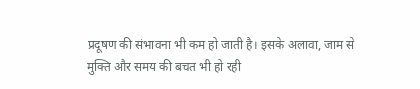प्रदूषण की संभावना भी कम हो जाती है। इसके अलावा, जाम से मुक्ति और समय की बचत भी हो रही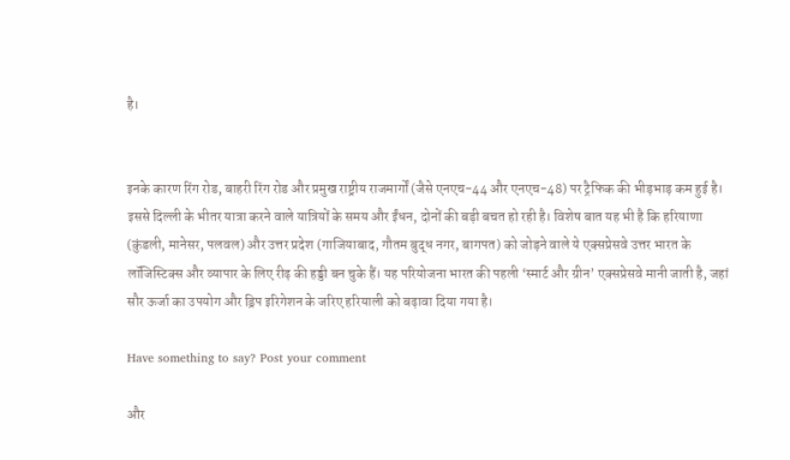है।


इनके कारण रिंग रोड, बाहरी रिंग रोड और प्रमुख राष्ट्रीय राजमार्गों (जैसे एनएच-44 और एनएच-48) पर ट्रैफिक की भीड़भाड़ कम हुई है। इससे दिल्ली के भीतर यात्रा करने वाले यात्रियों के समय और ईंधन, दोनों की बड़ी बचत हो रही है। विशेष बात यह भी है कि हरियाणा (कुंडली, मानेसर, पलवल) और उत्तर प्रदेश (गाजियाबाद, गौतम बुद्ध नगर, बागपत) को जोड़ने वाले ये एक्सप्रेसवे उत्तर भारत के लॉजिस्टिक्स और व्यापार के लिए रीढ़ की हड्डी बन चुके हैं। यह परियोजना भारत की पहली ‘स्मार्ट और ग्रीन’ एक्सप्रेसवे मानी जाती है, जहां सौर ऊर्जा का उपयोग और ड्रिप इरिगेशन के जरिए हरियाली को बढ़ावा दिया गया है।

Have something to say? Post your comment

और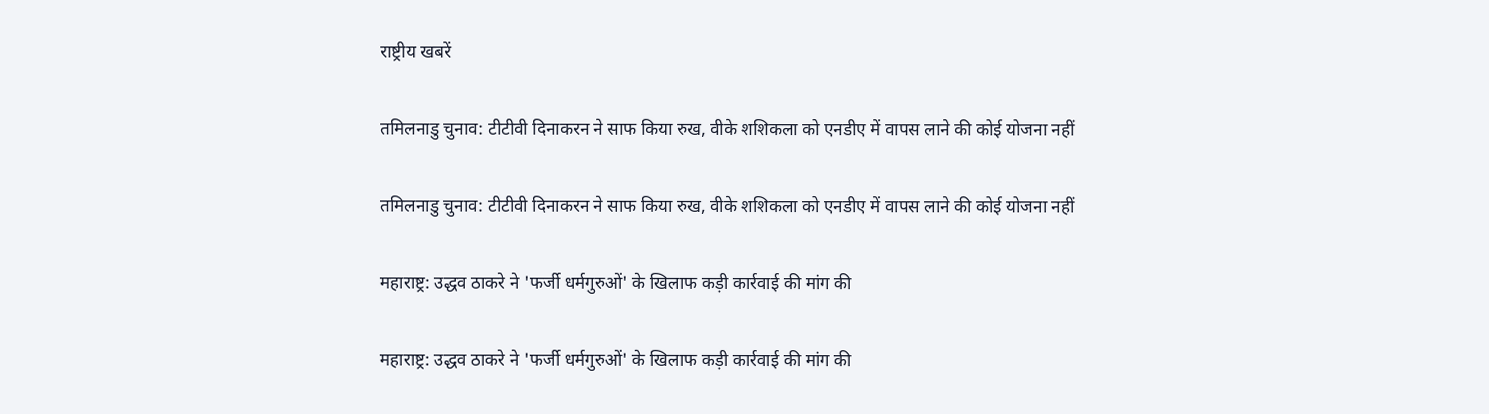राष्ट्रीय खबरें

तमिलनाडु चुनाव: टीटीवी दिनाकरन ने साफ किया रुख, वीके शशिकला को एनडीए में वापस लाने की कोई योजना नहीं

तमिलनाडु चुनाव: टीटीवी दिनाकरन ने साफ किया रुख, वीके शशिकला को एनडीए में वापस लाने की कोई योजना नहीं

महाराष्ट्र: उद्धव ठाकरे ने 'फर्जी धर्मगुरुओं' के खिलाफ कड़ी कार्रवाई की मांग की

महाराष्ट्र: उद्धव ठाकरे ने 'फर्जी धर्मगुरुओं' के खिलाफ कड़ी कार्रवाई की मांग की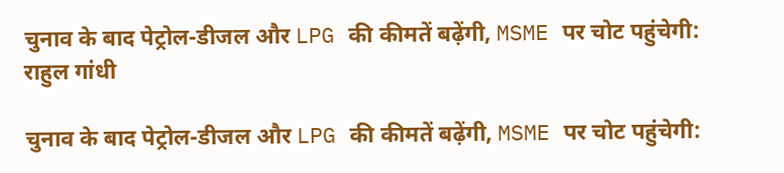चुनाव के बाद पेट्रोल-डीजल और LPG की कीमतें बढ़ेंगी, MSME पर चोट पहुंचेगी: राहुल गांधी

चुनाव के बाद पेट्रोल-डीजल और LPG की कीमतें बढ़ेंगी, MSME पर चोट पहुंचेगी: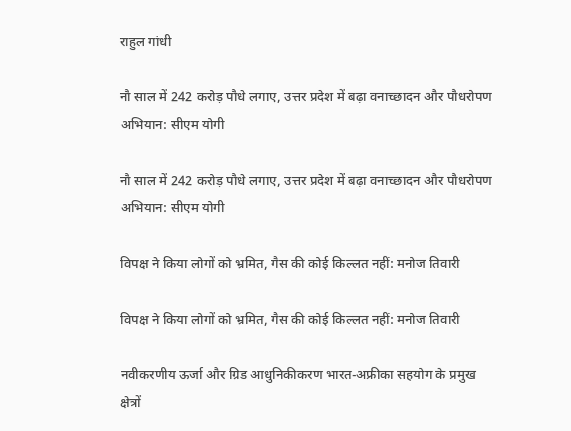राहुल गांधी

नौ साल में 242 करोड़ पौधे लगाए, उत्तर प्रदेश में बढ़ा वनाच्छादन और पौधरोपण अभियान: सीएम योगी

नौ साल में 242 करोड़ पौधे लगाए, उत्तर प्रदेश में बढ़ा वनाच्छादन और पौधरोपण अभियान: सीएम योगी

विपक्ष ने किया लोगों को भ्रमित, गैस की कोई किल्लत नहीं: मनोज तिवारी

विपक्ष ने किया लोगों को भ्रमित, गैस की कोई किल्लत नहीं: मनोज तिवारी

नवीकरणीय ऊर्जा और ग्रिड आधुनिकीकरण भारत-अफ्रीका सहयोग के प्रमुख क्षेत्रों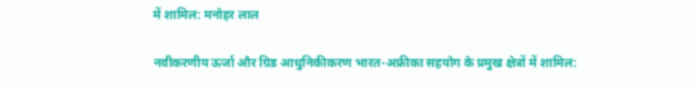में शामिल: मनोहर लाल

नवीकरणीय ऊर्जा और ग्रिड आधुनिकीकरण भारत-अफ्रीका सहयोग के प्रमुख क्षेत्रों में शामिल: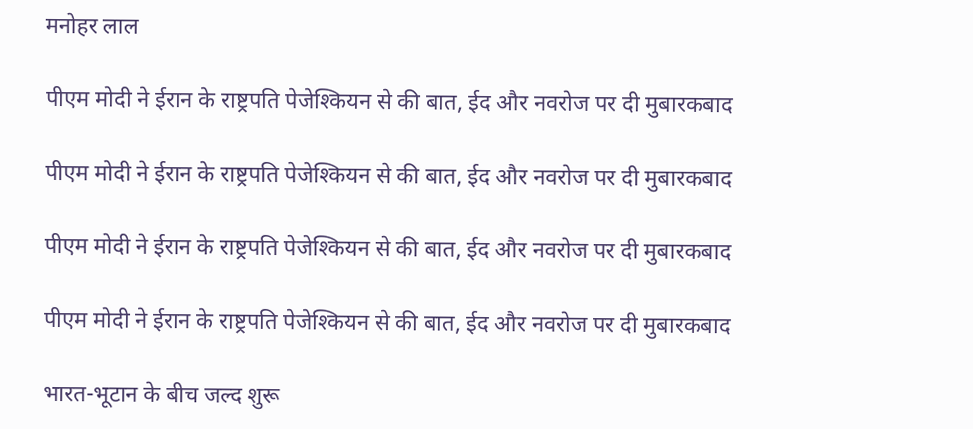मनोहर लाल

पीएम मोदी ने ईरान के राष्ट्रपति पेजेश्कियन से की बात, ईद और नवरोज पर दी मुबारकबाद

पीएम मोदी ने ईरान के राष्ट्रपति पेजेश्कियन से की बात, ईद और नवरोज पर दी मुबारकबाद

पीएम मोदी ने ईरान के राष्ट्रपति पेजेश्कियन से की बात, ईद और नवरोज पर दी मुबारकबाद

पीएम मोदी ने ईरान के राष्ट्रपति पेजेश्कियन से की बात, ईद और नवरोज पर दी मुबारकबाद

भारत-भूटान के बीच जल्द शुरू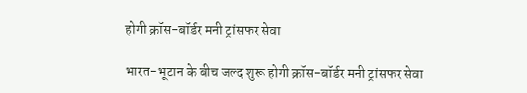होगी क्रॉस-बॉर्डर मनी ट्रांसफर सेवा

भारत-भूटान के बीच जल्द शुरू होगी क्रॉस-बॉर्डर मनी ट्रांसफर सेवा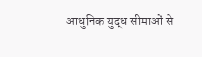आधुनिक युद्ध सीमाओं से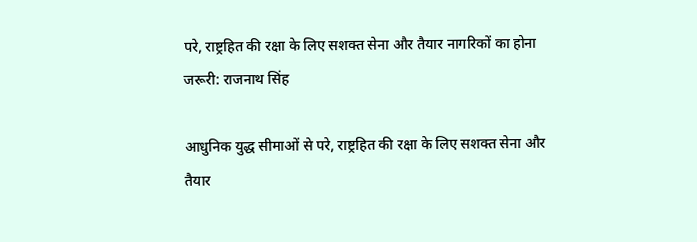परे, राष्ट्रहित की रक्षा के लिए सशक्त सेना और तैयार नागरिकों का होना जरूरी: राजनाथ सिंह

आधुनिक युद्ध सीमाओं से परे, राष्ट्रहित की रक्षा के लिए सशक्त सेना और तैयार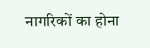नागरिकों का होना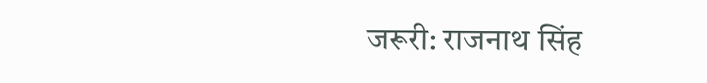जरूरी: राजनाथ सिंह